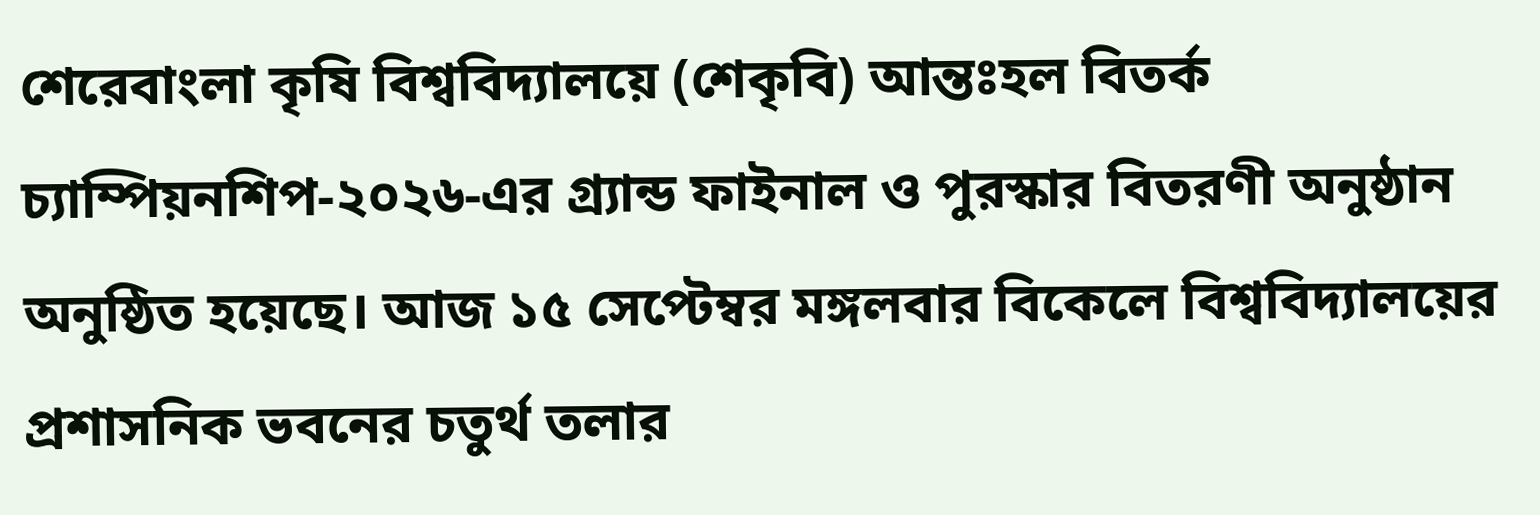শেরেবাংলা কৃষি বিশ্ববিদ্যালয়ে (শেকৃবি) আন্তঃহল বিতর্ক চ্যাম্পিয়নশিপ-২০২৬-এর গ্র্যান্ড ফাইনাল ও পুরস্কার বিতরণী অনুষ্ঠান অনুষ্ঠিত হয়েছে। আজ ১৫ সেপ্টেম্বর মঙ্গলবার বিকেলে বিশ্ববিদ্যালয়ের প্রশাসনিক ভবনের চতুর্থ তলার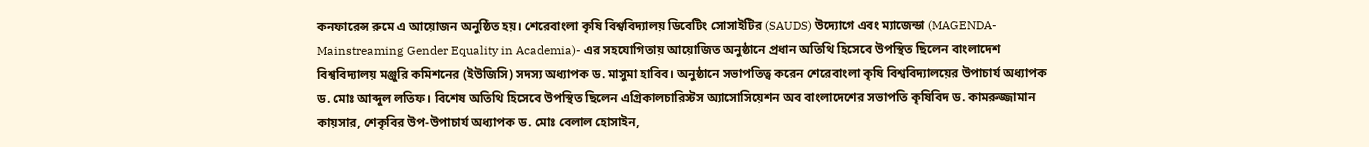কনফারেন্স রুমে এ আয়োজন অনুষ্ঠিত হয়। শেরেবাংলা কৃষি বিশ্ববিদ্যালয় ডিবেটিং সোসাইটির (SAUDS) উদ্যোগে এবং ম্যাজেন্ডা (MAGENDA-Mainstreaming Gender Equality in Academia)- এর সহযোগিতায় আয়োজিত অনুষ্ঠানে প্রধান অতিথি হিসেবে উপস্থিত ছিলেন বাংলাদেশ বিশ্ববিদ্যালয় মঞ্জুরি কমিশনের (ইউজিসি) সদস্য অধ্যাপক ড. মাসুমা হাবিব। অনুষ্ঠানে সভাপতিত্ব করেন শেরেবাংলা কৃষি বিশ্ববিদ্যালয়ের উপাচার্য অধ্যাপক ড. মোঃ আব্দুল লতিফ। বিশেষ অতিথি হিসেবে উপস্থিত ছিলেন এগ্রিকালচারিস্টস অ্যাসোসিয়েশন অব বাংলাদেশের সভাপতি কৃষিবিদ ড. কামরুজ্জামান কায়সার, শেকৃবির উপ-উপাচার্য অধ্যাপক ড. মোঃ বেলাল হোসাইন,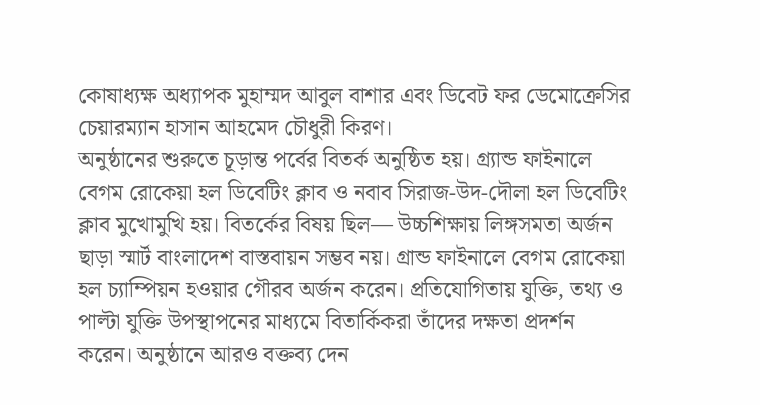কোষাধ্যক্ষ অধ্যাপক মুহাম্মদ আবুল বাশার এবং ডিবেট ফর ডেমোক্রেসির চেয়ারম্যান হাসান আহমেদ চৌধুরী কিরণ।
অনুষ্ঠানের শুরুতে চূড়ান্ত পর্বের বিতর্ক অনুষ্ঠিত হয়। গ্র্যান্ড ফাইনালে বেগম রোকেয়া হল ডিবেটিং ক্লাব ও নবাব সিরাজ-উদ-দৌলা হল ডিবেটিং ক্লাব মুখোমুখি হয়। বিতর্কের বিষয় ছিল— উচ্চশিক্ষায় লিঙ্গসমতা অর্জন ছাড়া স্মার্ট বাংলাদেশ বাস্তবায়ন সম্ভব নয়। গ্রান্ড ফাইনালে বেগম রোকেয়া হল চ্যাম্পিয়ন হওয়ার গৌরব অর্জন করেন। প্রতিযোগিতায় যুক্তি, তথ্য ও পাল্টা যুক্তি উপস্থাপনের মাধ্যমে বিতার্কিকরা তাঁদের দক্ষতা প্রদর্শন করেন। অনুষ্ঠানে আরও বক্তব্য দেন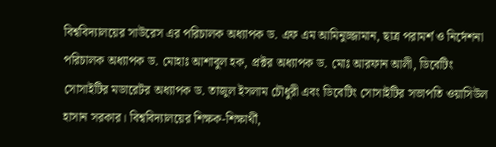বিশ্ববিদ্যালয়ের সাউরেস এর পরিচালক অধ্যাপক ড. এফ এম আমিনুজ্জামান, ছাত্র পরামর্শ ও নির্দেশনা পরিচালক অধ্যাপক ড. মোহাঃ আশাবুল হক, প্রক্টর অধ্যাপক ড. মোঃ আরফান আলী, ডিবেটিং সোসাইটির মডারেটর অধ্যাপক ড. তাজুল ইসলাম চৌধুরী এবং ডিবেটিং সোসাইটির সভাপতি ওয়াসিউল হাসান সরকার। বিশ্ববিদ্যালয়ের শিক্ষক-শিক্ষার্থী,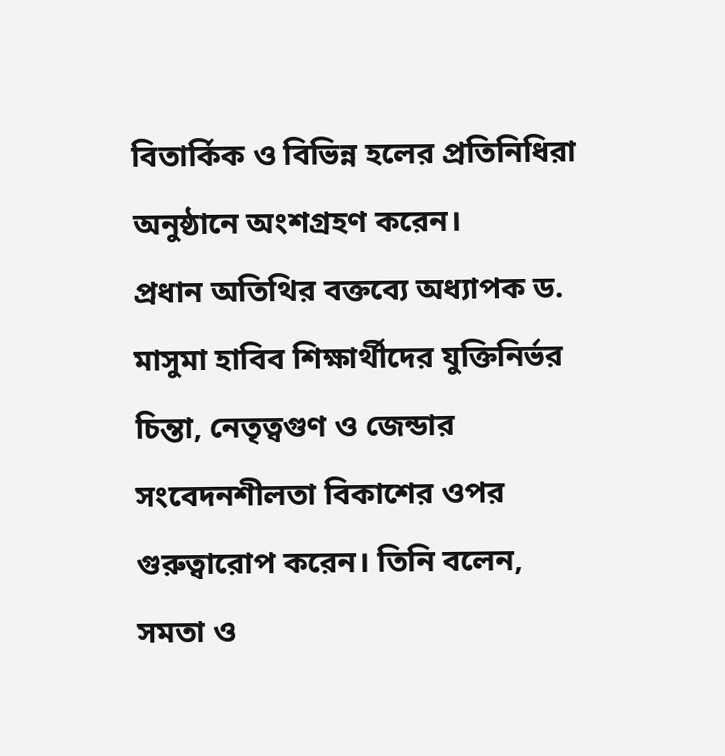বিতার্কিক ও বিভিন্ন হলের প্রতিনিধিরা অনুষ্ঠানে অংশগ্রহণ করেন।
প্রধান অতিথির বক্তব্যে অধ্যাপক ড. মাসুমা হাবিব শিক্ষার্থীদের যুক্তিনির্ভর চিন্তা, নেতৃত্বগুণ ও জেন্ডার সংবেদনশীলতা বিকাশের ওপর গুরুত্বারোপ করেন। তিনি বলেন, সমতা ও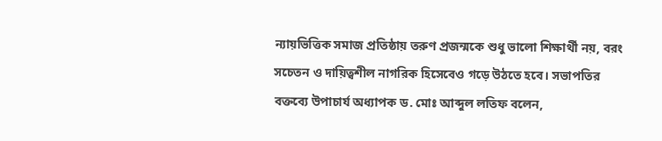ন্যায়ভিত্তিক সমাজ প্রতিষ্ঠায় তরুণ প্রজন্মকে শুধু ভালো শিক্ষার্থী নয়, বরং সচেতন ও দায়িত্বশীল নাগরিক হিসেবেও গড়ে উঠতে হবে। সভাপতির বক্তব্যে উপাচার্য অধ্যাপক ড. মোঃ আব্দুল লতিফ বলেন,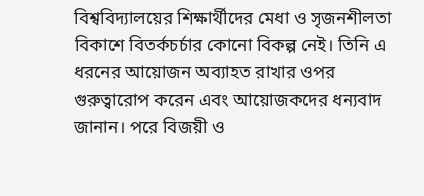বিশ্ববিদ্যালয়ের শিক্ষার্থীদের মেধা ও সৃজনশীলতা বিকাশে বিতর্কচর্চার কোনো বিকল্প নেই। তিনি এ ধরনের আয়োজন অব্যাহত রাখার ওপর গুরুত্বারোপ করেন এবং আয়োজকদের ধন্যবাদ জানান। পরে বিজয়ী ও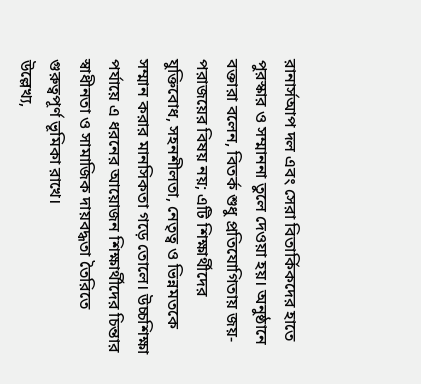রানার্সআপ দল এবং সেরা বিতার্কিকদের হাতে পুরস্কার ও সম্মাননা তুলে দেওয়া হয়। অনুষ্ঠানে বক্তারা বলেন, বিতর্ক শুধু প্রতিযোগিতায় জয়-পরাজয়ের বিষয় নয়; এটি শিক্ষার্থীদের যুক্তিবোধ, সহনশীলতা, নেতৃত্ব ও ভিন্নমতকে সম্মান করার মানসিকতা গড়ে তোলে। উচ্চশিক্ষা পর্যায়ে এ ধরনের আয়োজন শিক্ষার্থীদের চিন্তার স্বাধীনতা ও সামাজিক দায়বদ্ধতা তৈরিতে গুরুত্বপূর্ণ ভূমিকা রাখে।
উল্লেখ্য,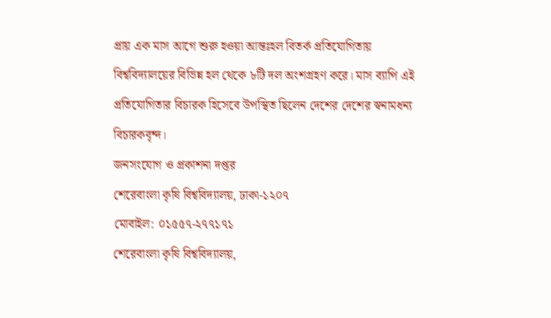প্রায় এক মাস আগে শুরু হওয়া আন্তঃহল বিতর্ক প্রতিযোগিতায় বিশ্ববিদ্যালয়ের বিভিন্ন হল থেকে ৮টি দল অংশগ্রহণ করে। মাস ব্যাপি এই প্রতিযোগিতার বিচারক হিসেবে উপস্থিত ছিলেন দেশের দেশের স্বনামধন্য বিচারকবৃন্দ।
জনসংযোগ ও প্রকাশনা দপ্তর
শেরেবাংলা কৃষি বিশ্ববিদ্যালয়, ঢাকা-১২০৭
মোবাইল: ০১৫৫৭-২৭৭১৭১
শেরেবাংলা কৃষি বিশ্ববিদ্যালয়,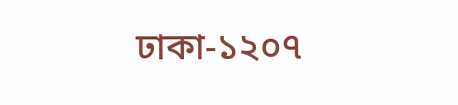ঢাকা-১২০৭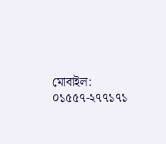মোবাইল: ০১৫৫৭-২৭৭১৭১